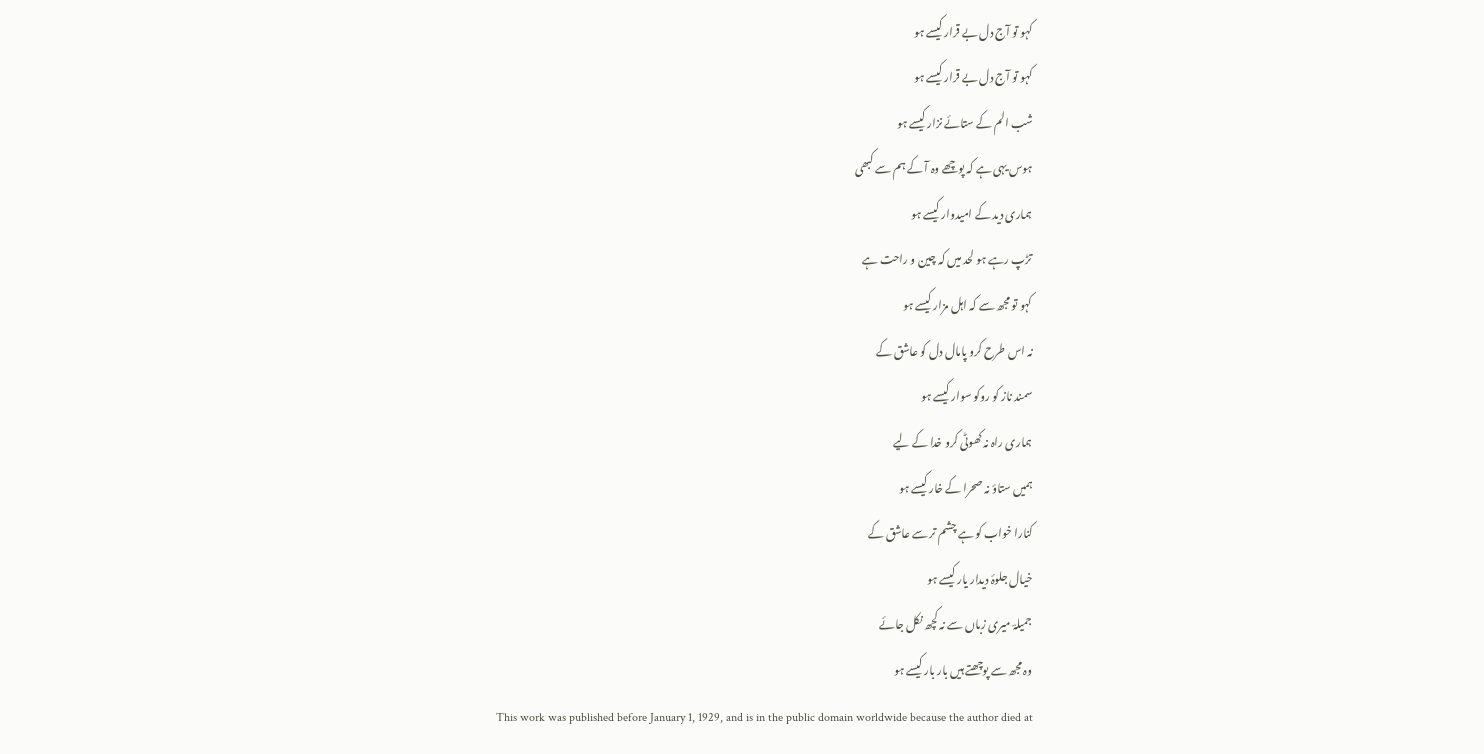کہو تو آج دل بے قرار کیسے ہو
کہو تو آج دل بے قرار کیسے ہو
شب الم کے ستائے نزار کیسے ہو
ہوس یہی ہے کہ پوچھے وہ آ کے ہم سے کبھی
ہماری دید کے امیدوار کیسے ہو
تڑپ رہے ہو لحد میں کہ چین و راحت ہے
کہو تو مجھ سے کہ اہل مزار کیسے ہو
نہ اس طرح کرو پامال دل کو عاشق کے
سمند ناز کو روکو سوار کیسے ہو
ہماری راہ نہ کھوٹی کرو خدا کے لیے
ہمیں ستاؤ نہ صحرا کے خار کیسے ہو
کنارا خواب کو ہے چشم تر سے عاشق کے
خیال جلوۂ دیدار یار کیسے ہو
جمیلہؔ میری زباں سے نہ کچھ نکل جائے
وہ مجھ سے پوچھتے ہیں بار بار کیسے ہو
This work was published before January 1, 1929, and is in the public domain worldwide because the author died at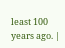least 100 years ago. |